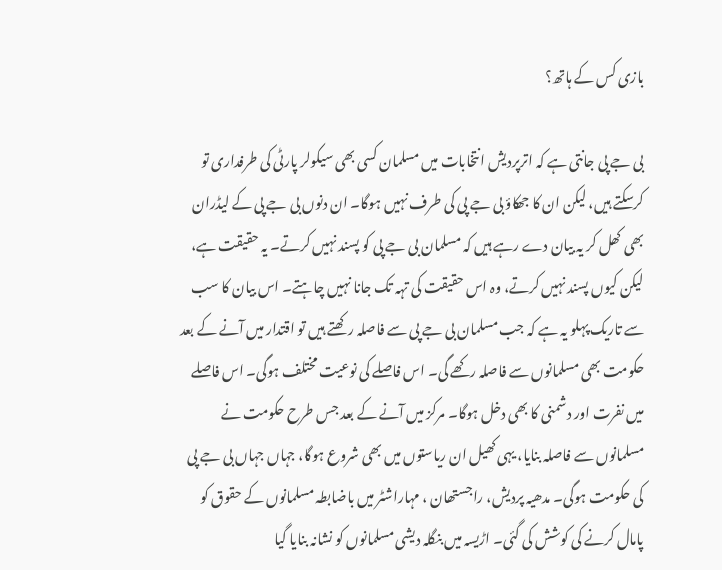بازی کس کے ہاتھ؟

بی جے پی جانتی ہے کہ اترپردیش انتخابات میں مسلمان کسی بھی سیکولر پارٹی کی طرفداری تو کرسکتے ہیں، لیکن ان کا جھکاؤ بی جے پی کی طرف نہیں ہوگا۔ ان دنوں بی جے پی کے لیڈران بھی کھل کر یہ بیان دے رہے ہیں کہ مسلمان بی جے پی کو پسند نہیں کرتے۔ یہ حقیقت ہے، لیکن کیوں پسند نہیں کرتے، وہ اس حقیقت کی تہہ تک جانا نہیں چاہتے۔ اس بیان کا سب سے تاریک پہلو یہ ہے کہ جب مسلمان بی جے پی سے فاصلہ رکھتے ہیں تو اقتدار میں آنے کے بعد حکومت بھی مسلمانوں سے فاصلہ رکھے گی۔ اس فاصلے کی نوعیت مختلف ہوگی۔ اس فاصلے میں نفرت اور دشمنی کا بھی دخل ہوگا۔ مرکز میں آنے کے بعد جس طرح حکومت نے مسلمانوں سے فاصلہ بنایا، یہی کھیل ان ریاستوں میں بھی شروع ہوگا، جہاں جہاں بی جے پی کی حکومت ہوگی۔ مدھیہ پردیش، راجستھان ، مہاراشٹر میں باضابطہ مسلمانوں کے حقوق کو پامال کرنے کی کوشش کی گئی۔ اڑیسہ میں بنگلہ دیشی مسلمانوں کو نشانہ بنایا گیا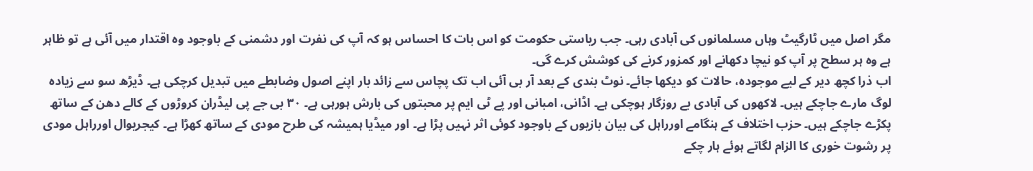مگر اصل میں ٹارگیٹ وہاں مسلمانوں کی آبادی رہی۔ جب ریاستی حکومت کو اس بات کا احساس ہو کہ آپ کی نفرت اور دشمنی کے باوجود وہ اقتدار میں آئی ہے تو ظاہر ہے وہ ہر سطح پر آپ کو نیچا دکھانے اور کمزور کرنے کی کوشش کرے گی۔
اب ذرا کچھ دیر کے لیے موجودہ، حالات کو دیکھا جائے۔ نوٹ بندی کے بعد آر بی آئی اب تک پچاس سے زائد بار اپنے اصول وضابطے میں تبدیل کرچکی ہے۔ ڈیڑھ سو سے زیادہ لوگ مارے جاچکے ہیں۔ لاکھوں کی آبادی بے روزگار ہوچکی ہے۔ اڈانی، امبانی اور پے ٹی ایم پر محبتوں کی بارش ہورہی ہے۔ ۳۰ بی جے پی لیڈران کروڑوں کے کالے دھن کے ساتھ پکڑے جاچکے ہیں۔ حزب اختلاف کے ہنگامے اورراہل کی بیان بازیوں کے باوجود کوئی اثر نہیں پڑا ہے۔ اور میڈیا ہمیشہ کی طرح مودی کے ساتھ کھڑا ہے۔ کیجریوال اورراہل مودی پر رشوت خوری کا الزام لگاتے ہوئے ہار چکے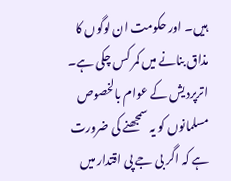ہیں۔ اور حکومت ان لوگوں کا مذاق بنانے میں کمر کس چکی ہے۔ اترپردیش کے عوام بالخصوص مسلمانوں کو یہ سمجھنے کی ضرورت ہے کہ اگر بی جے پی اقتدار میں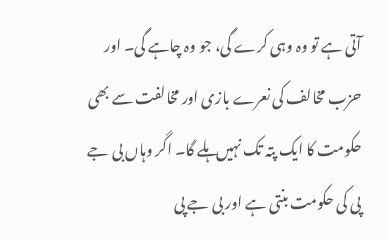آتی ہے تو وہ وہی کرے گی، جو وہ چاہے گی۔ اور حزب مخالف کی نعرے بازی اور مخالفت سے بھی حکومت کا ایک پتہ تک نہیں ہلے گا۔ اگر وہاں بی جے پی کی حکومت بنتی ہے اور بی جے پی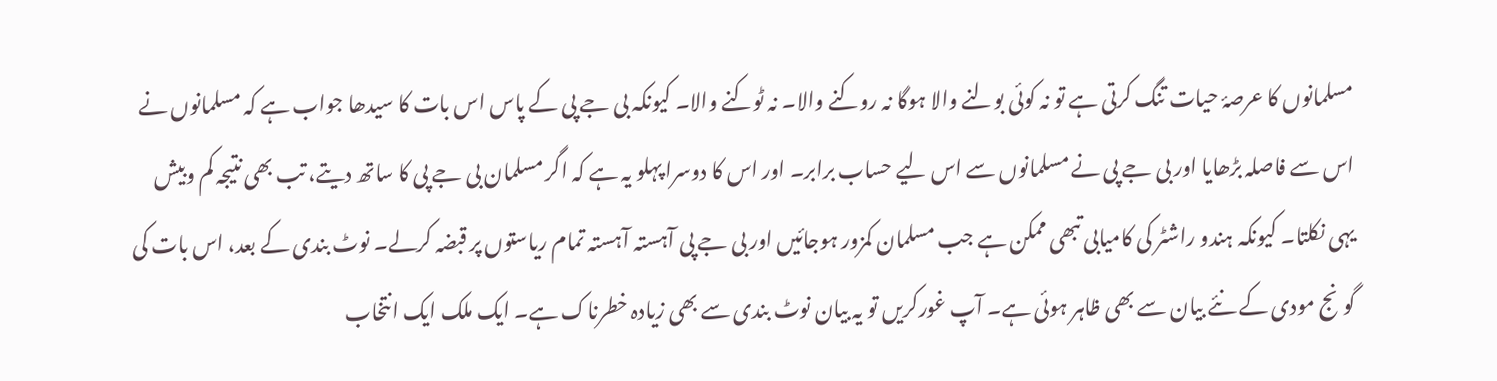مسلمانوں کا عرصۂ حیات تنگ کرتی ہے تو نہ کوئی بولنے والا ہوگا نہ روکنے والا۔ نہ ٹوکنے والا۔ کیونکہ بی جے پی کے پاس اس بات کا سیدھا جواب ہے کہ مسلمانوں نے اس سے فاصلہ بڑھایا اور بی جے پی نے مسلمانوں سے اس لیے حساب برابر۔ اور اس کا دوسرا پہلو یہ ہے کہ اگر مسلمان بی جے پی کا ساتھ دیتے، تب بھی نتیجہ کم وبیش یہی نکلتا۔ کیونکہ ہندو راشٹر کی کامیابی تبھی ممکن ہے جب مسلمان کمزور ہوجائیں اور بی جے پی آہستہ آہستہ تمام ریاستوں پر قبضہ کرلے۔ نوٹ بندی کے بعد، اس بات کی گونج مودی کے نئے بیان سے بھی ظاہر ہوئی ہے۔ آپ غورکریں تو یہ بیان نوٹ بندی سے بھی زیادہ خطرناک ہے۔ ایک ملک ایک انتخاب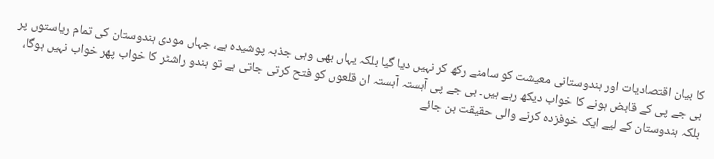کا بیان اقتصادیات اور ہندوستانی معیشت کو سامنے رکھ کر نہیں دیا گیا بلکہ یہاں بھی وہی جذبہ پوشیدہ ہے، جہاں مودی ہندوستان کی تمام ریاستوں پر بی جے پی کے قابض ہونے کا خواب دیکھ رہے ہیں۔ بی جے پی آہستہ آہستہ ان قلعوں کو فتح کرتی جاتی ہے تو ہندو راشٹر کا خواب پھر خواب نہیں ہوگا، بلکہ ہندوستان کے لیے ایک خوفزدہ کرنے والی حقیقت بن جائے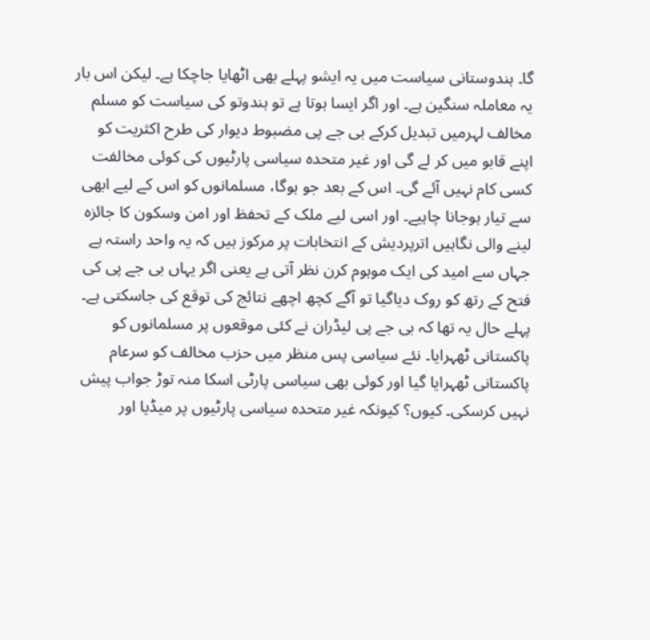گا۔ ہندوستانی سیاست میں یہ ایشو پہلے بھی اٹھایا جاچکا ہے۔ لیکن اس بار یہ معاملہ سنگین ہے۔ اور اگر ایسا ہوتا ہے تو ہندوتو کی سیاست کو مسلم مخالف لہرمیں تبدیل کرکے بی جے پی مضبوط دیوار کی طرح اکثریت کو اپنے قابو میں کر لے گی اور غیر متحدہ سیاسی پارٹیوں کی کوئی مخالفت کسی کام نہیں آئے گی۔ اس کے بعد جو ہوگا، مسلمانوں کو اس کے لیے ابھی سے تیار ہوجانا چاہیے۔ اور اسی لیے ملک کے تحفظ اور امن وسکون کا جائزہ لینے والی نگاہیں اترپردیش کے انتخابات پر مرکوز ہیں کہ یہ واحد راستہ ہے جہاں سے امید کی ایک موہوم کرن نظر آتی ہے یعنی اگر یہاں بی جے پی کی فتح کے رتھ کو روک دیاگیا تو آگے کچھ اچھے نتائج کی توقع کی جاسکتی ہے۔
پہلے حال یہ تھا کہ بی جے پی لیڈران نے کئی موقعوں پر مسلمانوں کو پاکستانی ٹھہرایا۔ نئے سیاسی پس منظر میں حزب مخالف کو سرعام پاکستانی ٹھہرایا گیا اور کوئی بھی سیاسی پارٹی اسکا منہ توڑ جواب پیش نہیں کرسکی۔ کیوں؟ کیونکہ غیر متحدہ سیاسی پارٹیوں پر میڈیا اور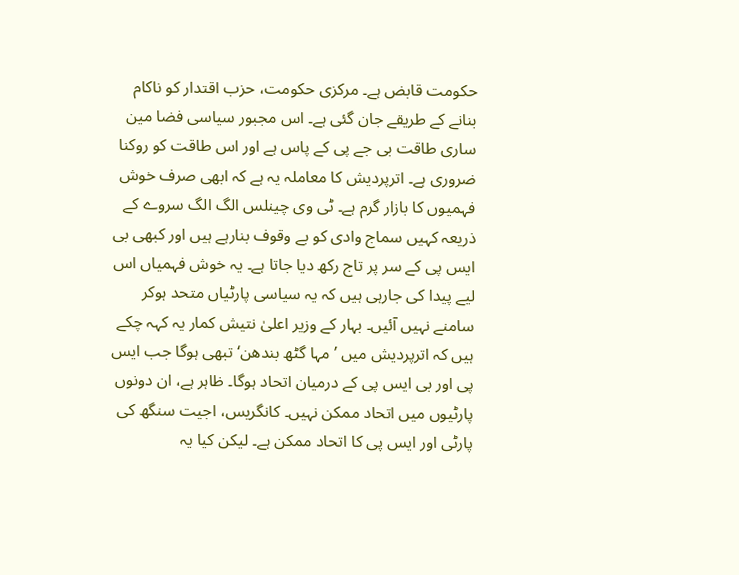حکومت قابض ہے۔ مرکزی حکومت، حزب اقتدار کو ناکام بنانے کے طریقے جان گئی ہے۔ اس مجبور سیاسی فضا مین ساری طاقت بی جے پی کے پاس ہے اور اس طاقت کو روکنا ضروری ہے۔ اترپردیش کا معاملہ یہ ہے کہ ابھی صرف خوش فہمیوں کا بازار گرم ہے۔ ٹی وی چینلس الگ الگ سروے کے ذریعہ کہیں سماج وادی کو بے وقوف بنارہے ہیں اور کبھی بی ایس پی کے سر پر تاج رکھ دیا جاتا ہے۔ یہ خوش فہمیاں اس لیے پیدا کی جارہی ہیں کہ یہ سیاسی پارٹیاں متحد ہوکر سامنے نہیں آئیں۔ بہار کے وزیر اعلیٰ نتیش کمار یہ کہہ چکے ہیں کہ اترپردیش میں ’مہا گٹھ بندھن‘ تبھی ہوگا جب ایس پی اور بی ایس پی کے درمیان اتحاد ہوگا۔ ظاہر ہے، ان دونوں پارٹیوں میں اتحاد ممکن نہیں۔ کانگریس، اجیت سنگھ کی پارٹی اور ایس پی کا اتحاد ممکن ہے۔ لیکن کیا یہ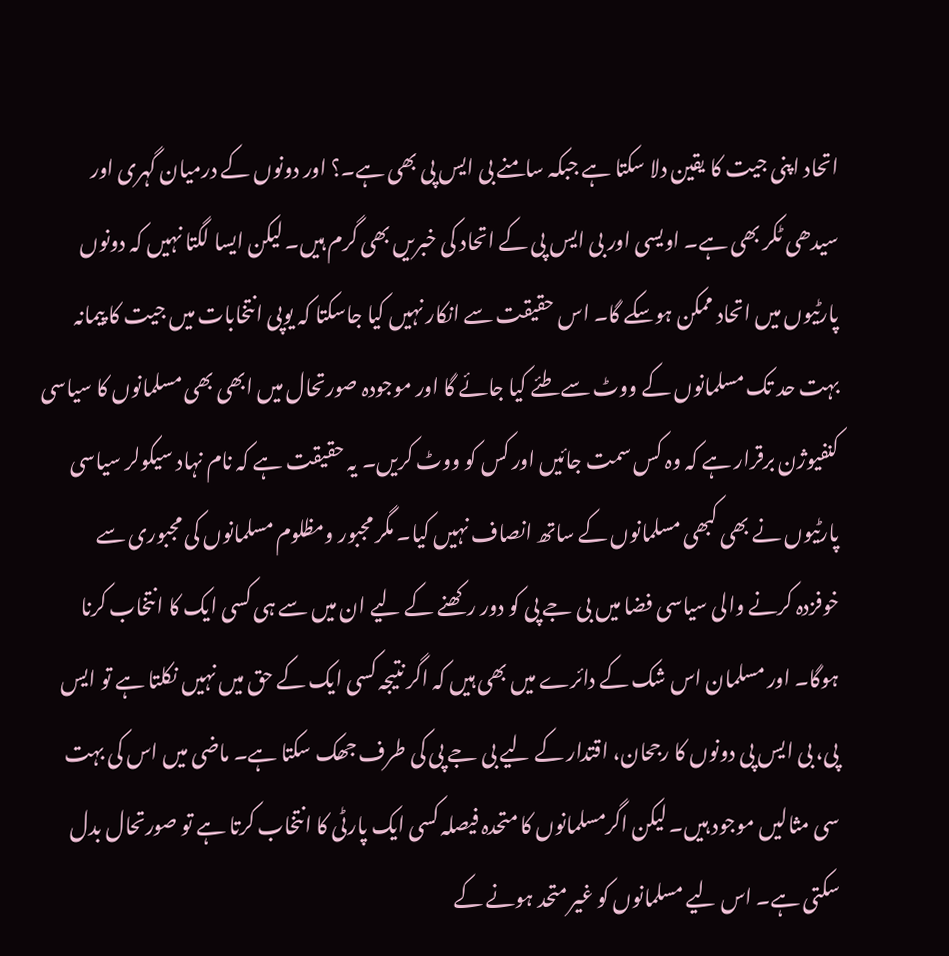اتحاد اپنی جیت کا یقین دلا سکتا ہے جبکہ سامنے بی ایس پی بھی ہے۔؟ اور دونوں کے درمیان گہری اور سیدھی ٹکر بھی ہے۔ اویسی اور بی ایس پی کے اتحاد کی خبریں بھی گرم ہیں۔ لیکن ایسا لگتا نہیں کہ دونوں پارٹیوں میں اتحاد ممکن ہوسکے گا۔ اس حقیقت سے انکار نہیں کیا جاسکتا کہ یوپی انتخابات میں جیت کا پیمانہ بہت حد تک مسلمانوں کے ووٹ سے طئے کیا جائے گا اور موجودہ صورتحال میں ابھی بھی مسلمانوں کا سیاسی کنفیوژن برقرار ہے کہ وہ کس سمت جائیں اور کس کو ووٹ کریں۔ یہ حقیقت ہے کہ نام نہاد سیکولر سیاسی پارٹیوں نے بھی کبھی مسلمانوں کے ساتھ انصاف نہیں کیا۔ مگر مجبور ومظلوم مسلمانوں کی مجبوری سے خوفزدہ کرنے والی سیاسی فضا میں بی جے پی کو دور رکھنے کے لیے ان میں سے ہی کسی ایک کا انتخاب کرنا ہوگا۔ اور مسلمان اس شک کے دائرے میں بھی ہیں کہ اگر نتیجہ کسی ایک کے حق میں نہیں نکلتا ہے تو ایس پی، بی ایس پی دونوں کا رجحان، اقتدار کے لیے بی جے پی کی طرف جھک سکتا ہے۔ ماضی میں اس کی بہت سی مثالیں موجود ہیں۔ لیکن اگرمسلمانوں کا متحدہ فیصلہ کسی ایک پارٹی کا انتخاب کرتا ہے تو صورتحال بدل سکتی ہے۔ اس لیے مسلمانوں کو غیر متحد ہونے کے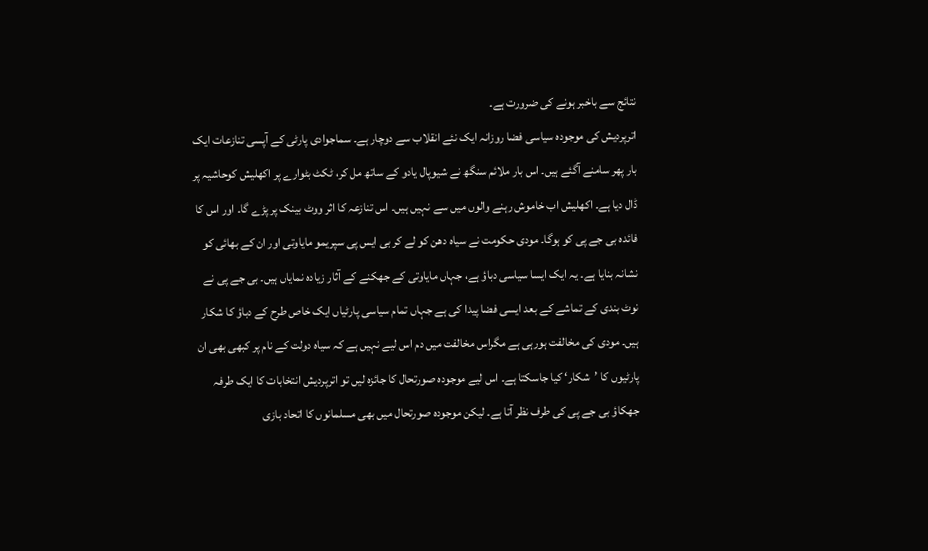نتائج سے باخبر ہونے کی ضرورت ہے۔
اترپردیش کی موجودہ سیاسی فضا روزانہ ایک نئے انقلاب سے دوچار ہے۔ سماجوادی پارٹی کے آپسی تنازعات ایک بار پھر سامنے آگئے ہیں۔ اس بار ملائم سنگھ نے شیوپال یادو کے ساتھ مل کر، ٹکٹ بٹوارے پر اکھلیش کوحاشیہ پر ڈال دیا ہے۔ اکھلیش اب خاموش رہنے والوں میں سے نہیں ہیں۔ اس تنازعہ کا اثر ووٹ بینک پر پڑے گا۔ اور اس کا فائدہ بی جے پی کو ہوگا۔ مودی حکومت نے سیاہ دھن کو لے کر بی ایس پی سپریمو مایاوتی اور ان کے بھائی کو نشانہ بنایا ہے۔ یہ ایک ایسا سیاسی دباؤ ہے، جہاں مایاوتی کے جھکنے کے آثار زیادہ نمایاں ہیں۔ بی جے پی نے نوٹ بندی کے تماشے کے بعد ایسی فضا پیدا کی ہے جہاں تمام سیاسی پارٹیاں ایک خاص طرح کے دباؤ کا شکار ہیں۔ مودی کی مخالفت ہورہی ہے مگراس مخالفت میں دم اس لیے نہیں ہے کہ سیاہ دولت کے نام پر کبھی بھی ان پارٹیوں کا ’شکار‘ کیا جاسکتا ہے۔ اس لیے موجودہ صورتحال کا جائزہ لیں تو اترپردیش انتخابات کا ایک طرفہ جھکاؤ بی جے پی کی طرف نظر آتا ہے۔ لیکن موجودہ صورتحال میں بھی مسلمانوں کا اتحاد بازی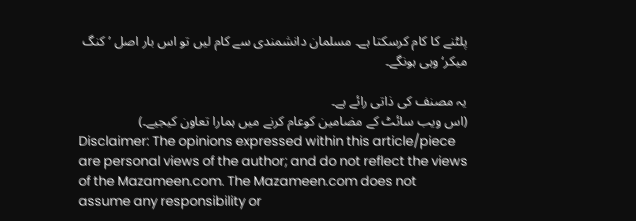پلٹنے کا کام کرسکتا ہے۔ مسلمان دانشمندی سے کام لیں تو اس بار اصل ’کنگ میکر‘ وہی ہونگے۔

یہ مصنف کی ذاتی رائے ہے۔
(اس ویب سائٹ کے مضامین کوعام کرنے میں ہمارا تعاون کیجیے۔)
Disclaimer: The opinions expressed within this article/piece are personal views of the author; and do not reflect the views of the Mazameen.com. The Mazameen.com does not assume any responsibility or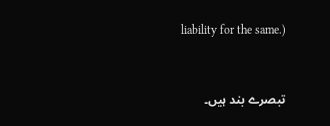liability for the same.)


تبصرے بند ہیں۔